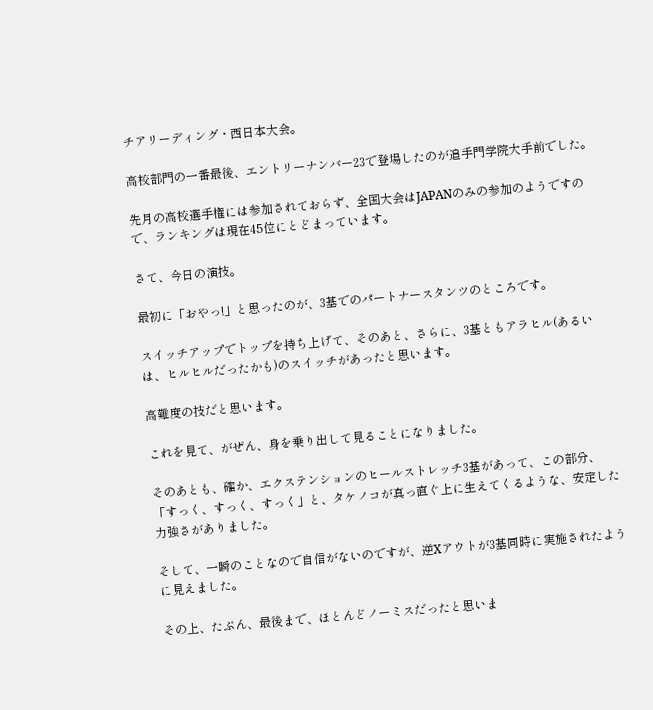チアリーディング・西日本大会。

高校部門の一番最後、エントリーナンバー23で登場したのが追手門学院大手前でした。

先月の高校選手権には参加されておらず、全国大会はJAPANのみの参加のようですので、ランキングは現在45位にとどまっています。

さて、今日の演技。

最初に「おやっ!」と思ったのが、3基でのパートナースタンツのところです。

スイッチアップでトップを持ち上げて、そのあと、さらに、3基ともアラヒル(あるいは、ヒルヒルだったかも)のスイッチがあったと思います。

高難度の技だと思います。

これを見て、がぜん、身を乗り出して見ることになりました。

そのあとも、確か、エクステンションのヒールストレッチ3基があって、この部分、「すっく、すっく、すっく」と、タケノコが真っ直ぐ上に生えてくるような、安定した力強さがありました。

そして、一瞬のことなので自信がないのですが、逆Xアウトが3基同時に実施されたように見えました。

その上、たぶん、最後まで、ほとんどノーミスだったと思いま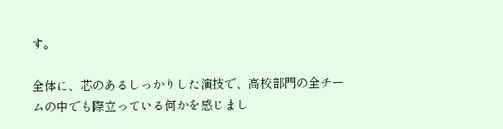す。

全体に、芯のあるしっかりした演技で、高校部門の全チームの中でも際立っている何かを感じまし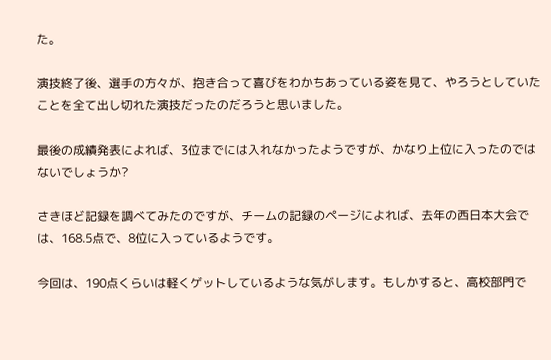た。

演技終了後、選手の方々が、抱き合って喜びをわかちあっている姿を見て、やろうとしていたことを全て出し切れた演技だったのだろうと思いました。

最後の成績発表によれば、3位までには入れなかったようですが、かなり上位に入ったのではないでしょうか?

さきほど記録を調べてみたのですが、チームの記録のページによれば、去年の西日本大会では、168.5点で、8位に入っているようです。

今回は、190点くらいは軽くゲットしているような気がします。もしかすると、高校部門で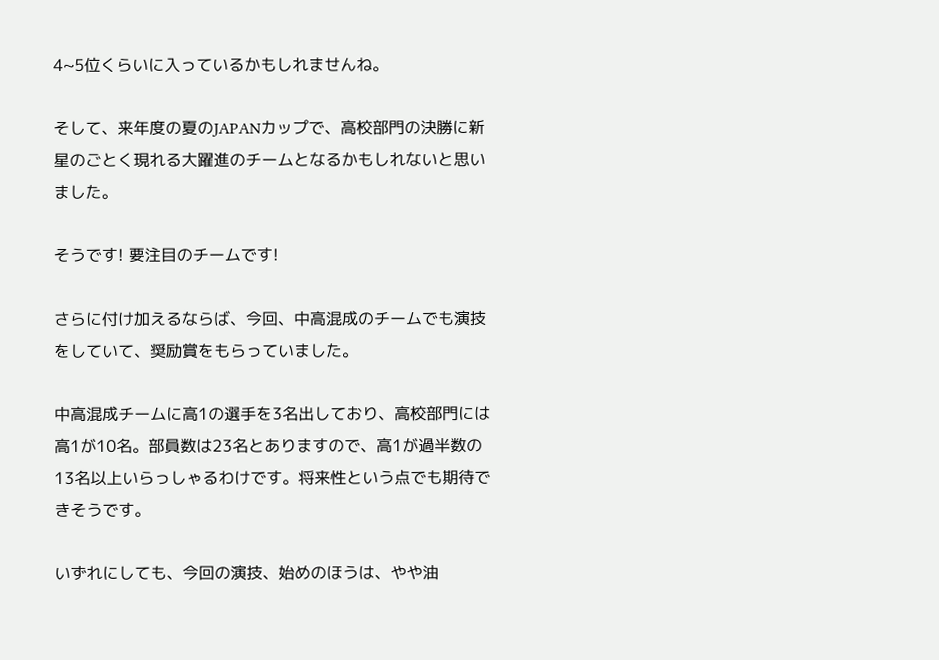4~5位くらいに入っているかもしれませんね。

そして、来年度の夏のJAPANカップで、高校部門の決勝に新星のごとく現れる大躍進のチームとなるかもしれないと思いました。

そうです! 要注目のチームです!

さらに付け加えるならば、今回、中高混成のチームでも演技をしていて、奨励賞をもらっていました。

中高混成チームに高1の選手を3名出しており、高校部門には高1が10名。部員数は23名とありますので、高1が過半数の13名以上いらっしゃるわけです。将来性という点でも期待できそうです。

いずれにしても、今回の演技、始めのほうは、やや油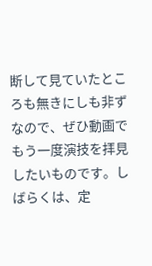断して見ていたところも無きにしも非ずなので、ぜひ動画でもう一度演技を拝見したいものです。しばらくは、定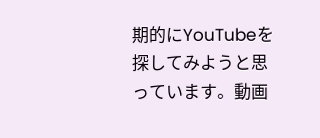期的にYouTubeを探してみようと思っています。動画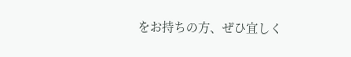をお持ちの方、ぜひ宜しく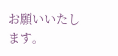お願いいたします。